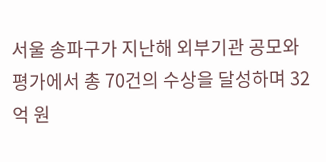서울 송파구가 지난해 외부기관 공모와 평가에서 총 70건의 수상을 달성하며 32억 원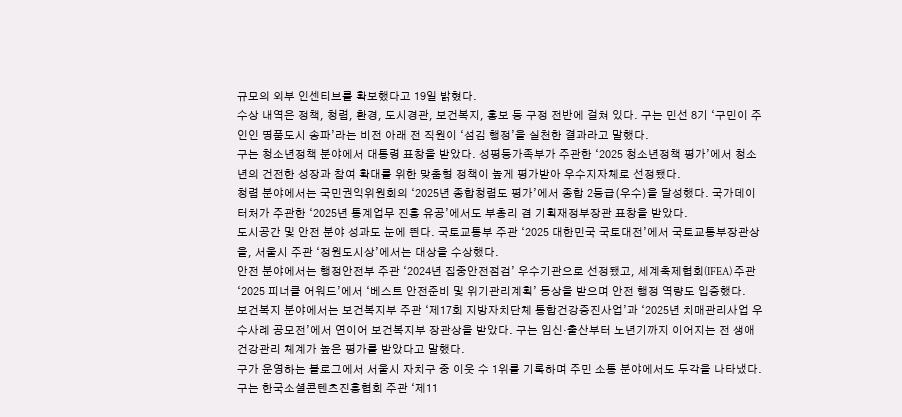규모의 외부 인센티브를 확보했다고 19일 밝혔다.
수상 내역은 정책, 청렴, 환경, 도시경관, 보건복지, 홍보 등 구정 전반에 걸쳐 있다. 구는 민선 8기 ‘구민이 주인인 명품도시 송파’라는 비전 아래 전 직원이 ‘섬김 행정’을 실천한 결과라고 말했다.
구는 청소년정책 분야에서 대통령 표창을 받았다. 성평등가족부가 주관한 ‘2025 청소년정책 평가’에서 청소년의 건전한 성장과 참여 확대를 위한 맞춤형 정책이 높게 평가받아 우수지자체로 선정됐다.
청렴 분야에서는 국민권익위원회의 ‘2025년 종합청렴도 평가’에서 종합 2등급(우수)을 달성했다. 국가데이터처가 주관한 ‘2025년 통계업무 진흥 유공’에서도 부총리 겸 기획재정부장관 표창을 받았다.
도시공간 및 안전 분야 성과도 눈에 띈다. 국토교통부 주관 ‘2025 대한민국 국토대전’에서 국토교통부장관상을, 서울시 주관 ‘정원도시상’에서는 대상을 수상했다.
안전 분야에서는 행정안전부 주관 ‘2024년 집중안전점검’ 우수기관으로 선정됐고, 세계축제협회(IFEA) 주관 ‘2025 피너클 어워드’에서 ‘베스트 안전준비 및 위기관리계획’ 동상을 받으며 안전 행정 역량도 입증했다.
보건복지 분야에서는 보건복지부 주관 ‘제17회 지방자치단체 통합건강증진사업’과 ‘2025년 치매관리사업 우수사례 공모전’에서 연이어 보건복지부 장관상을 받았다. 구는 임신·출산부터 노년기까지 이어지는 전 생애 건강관리 체계가 높은 평가를 받았다고 말했다.
구가 운영하는 블로그에서 서울시 자치구 중 이웃 수 1위를 기록하며 주민 소통 분야에서도 두각을 나타냈다. 구는 한국소셜콘텐츠진흥협회 주관 ‘제11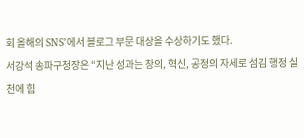회 올해의 SNS’에서 블로그 부문 대상을 수상하기도 했다.
서강석 송파구청장은 “지난 성과는 창의, 혁신, 공정의 자세로 섬김 행정 실천에 힘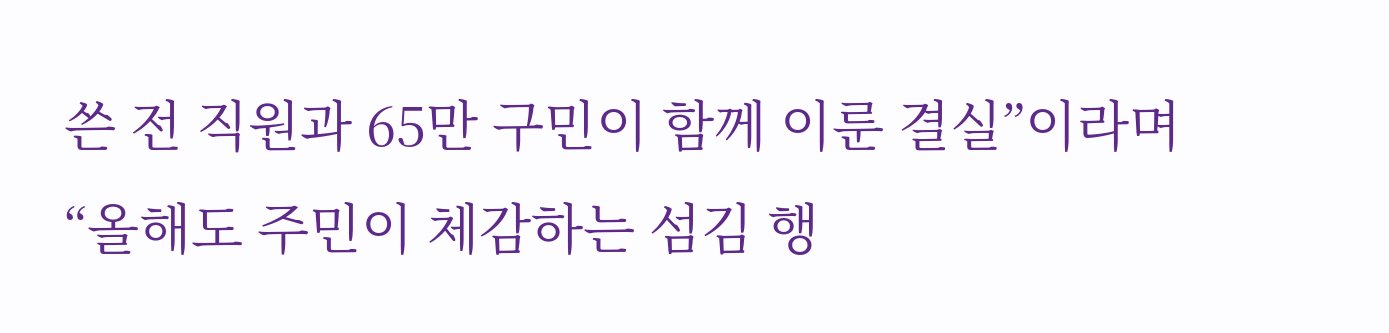쓴 전 직원과 65만 구민이 함께 이룬 결실”이라며 “올해도 주민이 체감하는 섬김 행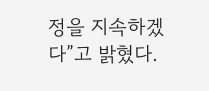정을 지속하겠다”고 밝혔다.